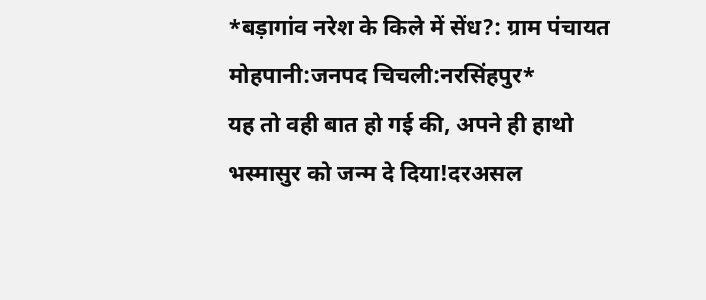*बड़ागांव नरेश के किले में सेंध?: ग्राम पंचायत मोहपानी:जनपद चिचली:नरसिंहपुर*
यह तो वही बात हो गई की, अपने ही हाथो भस्मासुर को जन्म दे दिया!दरअसल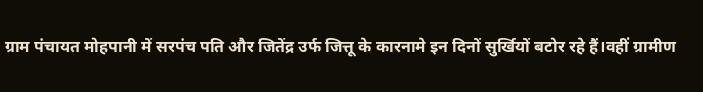ग्राम पंचायत मोहपानी में सरपंच पति और जितेंद्र उर्फ जित्तू के कारनामे इन दिनों सुर्खियों बटोर रहे हैं।वहीं ग्रामीण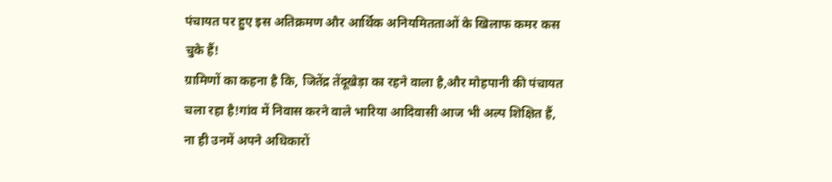पंचायत पर हुए इस अतिक्रमण और आर्थिक अनियमितताओं के खिलाफ कमर कस चुके हैं!
ग्रामिणों का कहना है कि, जितेंद्र तेंदूखेड़ा का रहने वाला है,और मोहपानी की पंचायत चला रहा है!गांव में निवास करने वाले भारिया आदिवासी आज भी अल्प शिक्षित हैं, ना ही उनमें अपने अधिकारों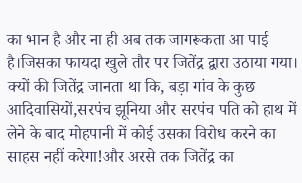का भान है और ना ही अब तक जागरूकता आ पाई है।जिसका फायदा खुले तौर पर जितेंद्र द्वारा उठाया गया।
क्यों की जितेंद्र जानता था कि, बड़ा गांव के कुछ आदिवासियों,सरपंच झूनिया और सरपंच पति को हाथ में लेने के बाद मोहपानी में कोई उसका विरोध करने का साहस नहीं करेगा!और अरसे तक जितेंद्र का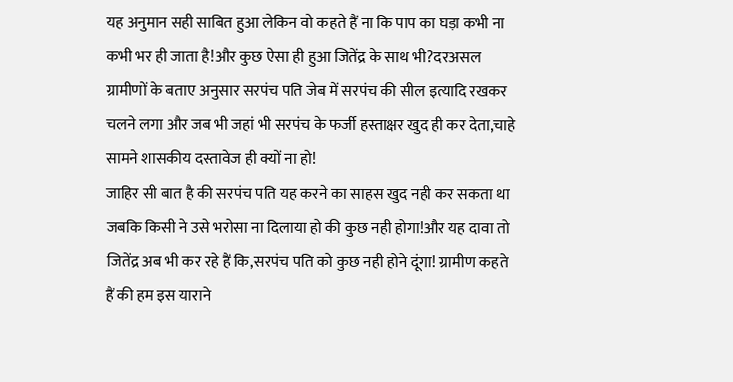यह अनुमान सही साबित हुआ लेकिन वो कहते हैं ना कि पाप का घड़ा कभी ना कभी भर ही जाता है!और कुछ ऐसा ही हुआ जितेंद्र के साथ भी?दरअसल ग्रामीणों के बताए अनुसार सरपंच पति जेब में सरपंच की सील इत्यादि रखकर चलने लगा और जब भी जहां भी सरपंच के फर्जी हस्ताक्षर खुद ही कर देता,चाहे सामने शासकीय दस्तावेज ही क्यों ना हो!
जाहिर सी बात है की सरपंच पति यह करने का साहस खुद नही कर सकता था जबकि किसी ने उसे भरोसा ना दिलाया हो की कुछ नही होगा!और यह दावा तो जितेंद्र अब भी कर रहे हैं कि,सरपंच पति को कुछ नही होने दूंगा! ग्रामीण कहते हैं की हम इस याराने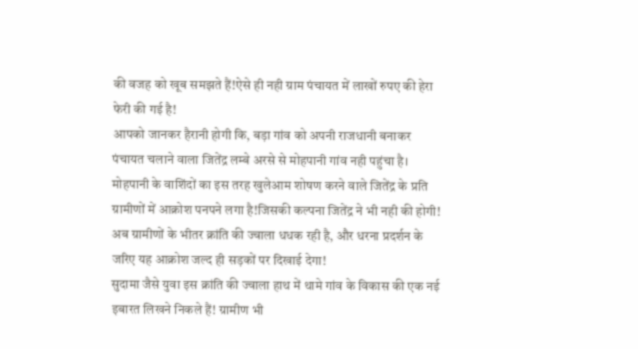की वजह को खूब समझते हैं!ऐसे ही नही ग्राम पंचायत में लाखों रुपए की हेरा फेरी की गई है!
आपको जानकर हैरानी होगी कि, बड़ा गांव को अपनी राजधानी बनाकर पंचायत चलाने वाला जितेंद्र लम्बे अरसे से मोहपानी गांव नही पहुंचा है। मोहपानी के वाशिंदों का इस तरह खुलेआम शोषण करने वाले जितेंद्र के प्रति ग्रामीणों में आक्रोश पनपने लगा है!जिसकी कल्पना जितेंद्र ने भी नही की होगी! अब ग्रामीणों के भीतर क्रांति की ज्वाला धधक रही है, और धरना प्रदर्शन के जरिए यह आक्रोश जल्द ही सड़कों पर दिखाई देगा!
सुदामा जैसे युवा इस क्रांति की ज्वाला हाथ में थामे गांव के विकास की एक नई इबारत लिखने निकले हैं! ग्रामीण भी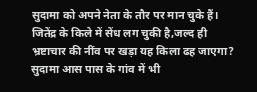सुदामा को अपने नेता के तौर पर मान चुके हैं। जितेंद्र के किले में सेंध लग चुकी है,जल्द ही भ्रष्टाचार की नींव पर खड़ा यह किला ढह जाएगा? सुदामा आस पास के गांव में भी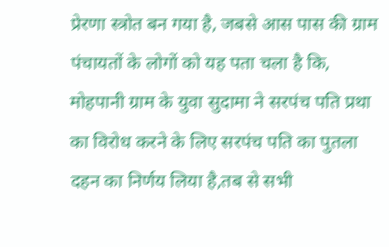प्रेरणा स्त्रोत बन गया है, जबसे आस पास की ग्राम पंचायतों के लोगों को यह पता चला है कि, मोहपानी ग्राम के युवा सुदामा ने सरपंच पति प्रथा का विरोध करने के लिए सरपंच पति का पुतला दहन का निर्णय लिया है,तब से सभी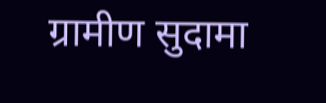ग्रामीण सुदामा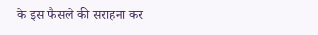के इस फैसले की सराहना कर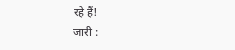रहे हैं!
जारी :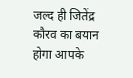जल्द ही जितेंद्र कौरव का बयान होगा आपके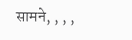सामने, , , ,